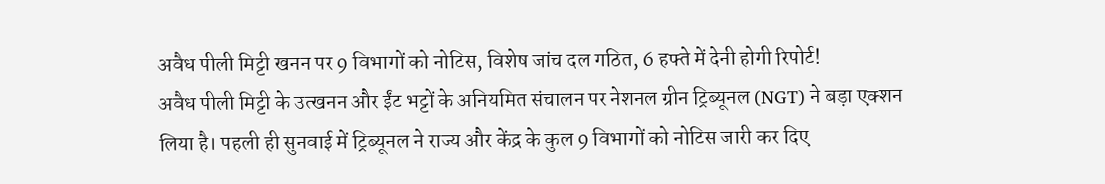अवैध पीली मिट्टी खनन पर 9 विभागों को नोटिस, विशेष जांच दल गठित, 6 हफ्ते में देनी होगी रिपोर्ट!
अवैध पीली मिट्टी के उत्खनन और ईंट भट्टों के अनियमित संचालन पर नेशनल ग्रीन ट्रिब्यूनल (NGT) ने बड़ा एक्शन लिया है। पहली ही सुनवाई में ट्रिब्यूनल ने राज्य और केंद्र के कुल 9 विभागों को नोटिस जारी कर दिए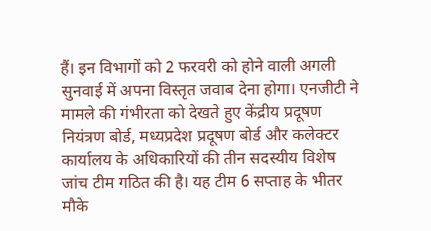हैं। इन विभागों को 2 फरवरी को होने वाली अगली सुनवाई में अपना विस्तृत जवाब देना होगा। एनजीटी ने मामले की गंभीरता को देखते हुए केंद्रीय प्रदूषण नियंत्रण बोर्ड, मध्यप्रदेश प्रदूषण बोर्ड और कलेक्टर कार्यालय के अधिकारियों की तीन सदस्यीय विशेष जांच टीम गठित की है। यह टीम 6 सप्ताह के भीतर मौके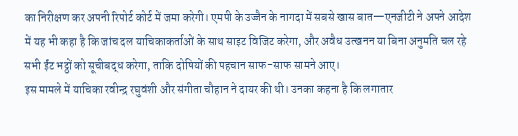का निरीक्षण कर अपनी रिपोर्ट कोर्ट में जमा करेगी। एमपी के उज्जैन के नागदा में सबसे खास बात—एनजीटी ने अपने आदेश में यह भी कहा है कि जांच दल याचिकाकर्ताओं के साथ साइट विजिट करेगा, और अवैध उत्खनन या बिना अनुमति चल रहे सभी ईंट भट्ठों को सूचीबद्ध करेगा, ताकि दोषियों की पहचान साफ-साफ सामने आए।
इस मामले में याचिका रवीन्द्र रघुवंशी और संगीता चौहान ने दायर की थी। उनका कहना है कि लगातार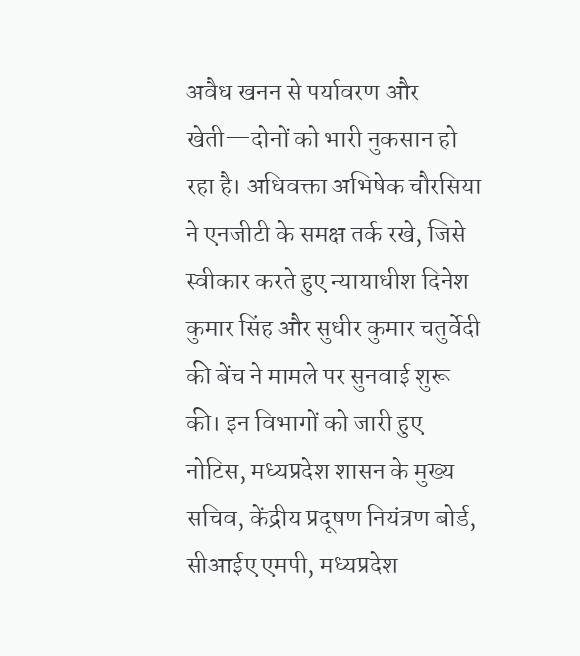अवैध खनन से पर्यावरण और खेती—दोनों को भारी नुकसान हो रहा है। अधिवक्ता अभिषेक चौरसिया ने एनजीटी के समक्ष तर्क रखे, जिसे स्वीकार करते हुए न्यायाधीश दिनेश कुमार सिंह और सुधीर कुमार चतुर्वेदी की बेंच ने मामले पर सुनवाई शुरू की। इन विभागों को जारी हुए नोटिस, मध्यप्रदेश शासन के मुख्य सचिव, केंद्रीय प्रदूषण नियंत्रण बोर्ड, सीआईए एमपी, मध्यप्रदेश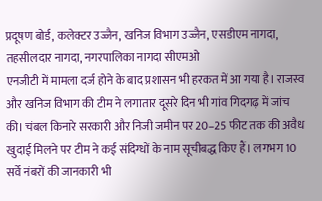प्रदूषण बोर्ड, कलेक्टर उज्जैन, खनिज विभाग उज्जैन, एसडीएम नागदा, तहसीलदार नागदा, नगरपालिका नागदा सीएमओ
एनजीटी में मामला दर्ज होने के बाद प्रशासन भी हरकत में आ गया है। राजस्व और खनिज विभाग की टीम ने लगातार दूसरे दिन भी गांव गिदगढ़ में जांच की। चंबल किनारे सरकारी और निजी जमीन पर 20–25 फीट तक की अवैध खुदाई मिलने पर टीम ने कई संदिग्धों के नाम सूचीबद्ध किए हैं। लगभग 10 सर्वे नंबरों की जानकारी भी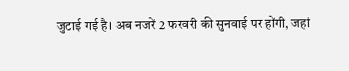जुटाई गई है। अब नजरें 2 फरवरी की सुनवाई पर होंगी, जहां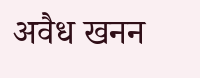अवैध खनन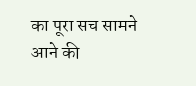का पूरा सच सामने आने की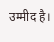उम्मीद है।